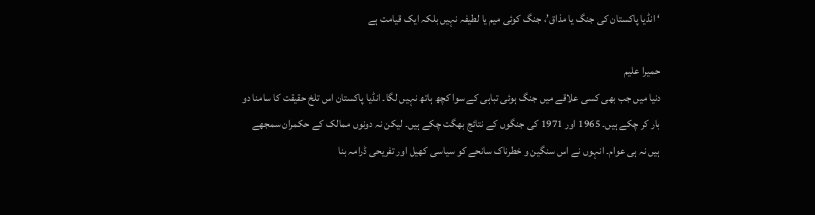‘ انڈیا پاکستان کی جنگ یا مذاق’، جنگ کوئی میم یا لطیفہ نہیں بلکہ ایک قیامت ہے

حمیرا علیم
دنیا میں جب بھی کسی علاقے میں جنگ ہوئی تباہی کے سوا کچھ ہاتھ نہیں لگا۔ انڈیا پاکستان اس تلخ حقیقت کا سامنا دو بار کر چکے ہیں۔ 1965 اور 1971 کی جنگوں کے نتائج بھگت چکے ہیں۔ لیکن نہ دونوں ممالک کے حکمران سمجھے ہیں نہ ہی عوام۔ انہوں نے اس سنگین و خطرناک سانحے کو سیاسی کھیل اور تفریحی ڈرامہ بنا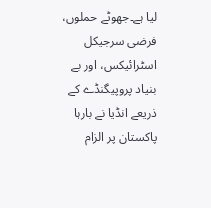لیا ہے۔جھوٹے حملوں، فرضی سرجیکل اسٹرائیکس، اور بے بنیاد پروپیگنڈے کے ذریعے انڈیا نے بارہا پاکستان پر الزام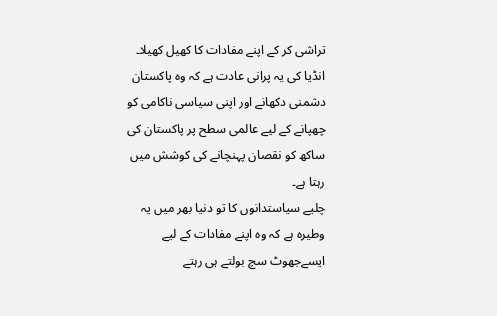تراشی کر کے اپنے مفادات کا کھیل کھیلا۔ انڈیا کی یہ پرانی عادت ہے کہ وہ پاکستان دشمنی دکھانے اور اپنی سیاسی ناکامی کو چھپانے کے لیے عالمی سطح پر پاکستان کی ساکھ کو نقصان پہنچانے کی کوشش میں رہتا ہے۔
چلیے سیاستدانوں کا تو دنیا بھر میں یہ وطیرہ ہے کہ وہ اپنے مفادات کے لیے ایسےجھوٹ سچ بولتے ہی رہتے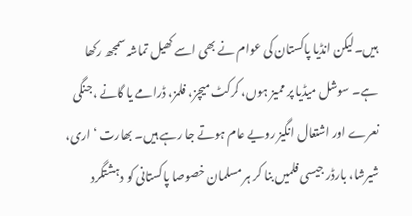ہیں۔لیکن انڈیا پاکستان کی عوام نے بھی اسے کھیل تماشہ سمجھ رکھا ہے۔ سوشل میڈیا پر ممیز ہوں، کرکٹ میچز، فلمز، ڈرامے یا گانے ،جنگی نعرے اور اشتعال انگیز رویے عام ہوتے جا رہے ہیں۔ بھارت ‘ اری، شیرشا، بارڈر جیسی فلمیں بنا کر ہر مسلمان خصوصا پاکستانی کو دہشتگرد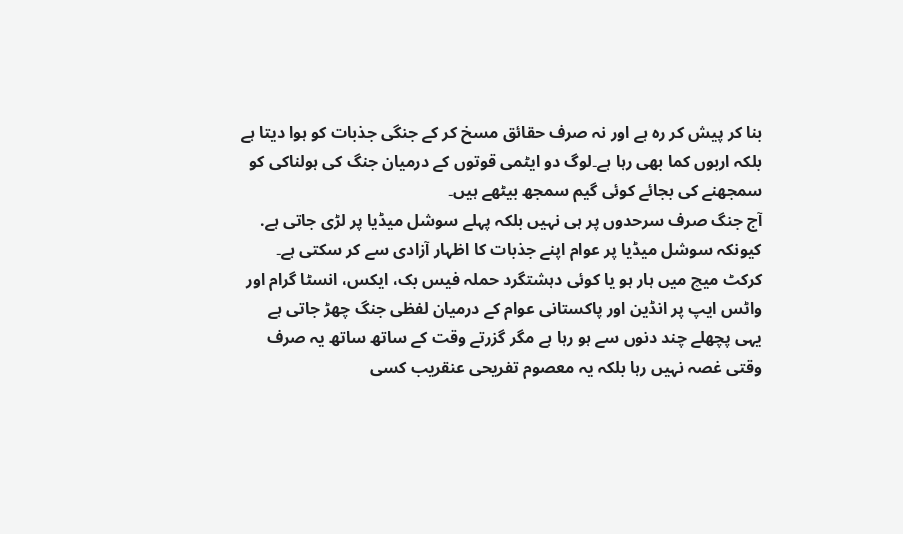بنا کر پیش کر رہ ہے اور نہ صرف حقائق مسخ کر کے جنگی جذبات کو ہوا دیتا ہے بلکہ اربوں کما بھی رہا ہے۔لوگ دو ایٹمی قوتوں کے درمیان جنگ کی ہولناکی کو سمجھنے کی بجائے کوئی گیم سمجھ بیٹھے ہیں۔
آج جنگ صرف سرحدوں پر ہی نہیں بلکہ پہلے سوشل میڈیا پر لڑی جاتی ہے. کیونکہ سوشل میڈیا پر عوام اپنے جذبات کا اظہار آزادی سے کر سکتی ہے۔ کرکٹ میچ میں ہار ہو یا کوئی دہشتگرد حملہ فیس بک، ایکس، انسٹا گرام اور واٹس ایپ پر انڈین اور پاکستانی عوام کے درمیان لفظی جنگ چھڑ جاتی ہے یہی پچھلے چند دنوں سے ہو رہا ہے مگر گزرتے وقت کے ساتھ ساتھ یہ صرف وقتی غصہ نہیں رہا بلکہ یہ معصوم تفریحی عنقریب کسی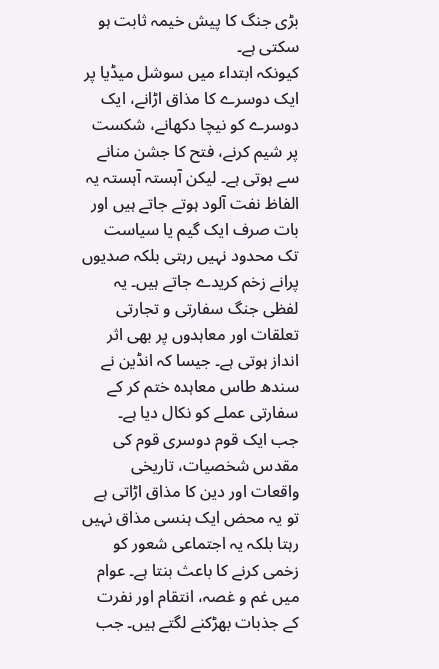بڑی جنگ کا پیش خیمہ ثابت ہو سکتی ہے۔
کیونکہ ابتداء میں سوشل میڈیا پر ایک دوسرے کا مذاق اڑانے، ایک دوسرے کو نیچا دکھانے، شکست پر شیم کرنے، فتح کا جشن منانے سے ہوتی ہے۔ لیکن آہستہ آہستہ یہ الفاظ نفت آلود ہوتے جاتے ہیں اور بات صرف ایک گیم یا سیاست تک محدود نہیں رہتی بلکہ صدیوں پرانے زخم کریدے جاتے ہیں۔ یہ لفظی جنگ سفارتی و تجارتی تعلقات اور معاہدوں پر بھی اثر انداز ہوتی ہے۔ جیسا کہ انڈین نے سندھ طاس معاہدہ ختم کر کے سفارتی عملے کو نکال دیا ہے۔
جب ایک قوم دوسری قوم کی مقدس شخصیات، تاریخی واقعات اور دین کا مذاق اڑاتی ہے تو یہ محض ایک ہنسی مذاق نہیں رہتا بلکہ یہ اجتماعی شعور کو زخمی کرنے کا باعث بنتا ہے۔ عوام میں غم و غصہ، انتقام اور نفرت کے جذبات بھڑکنے لگتے ہیں۔ جب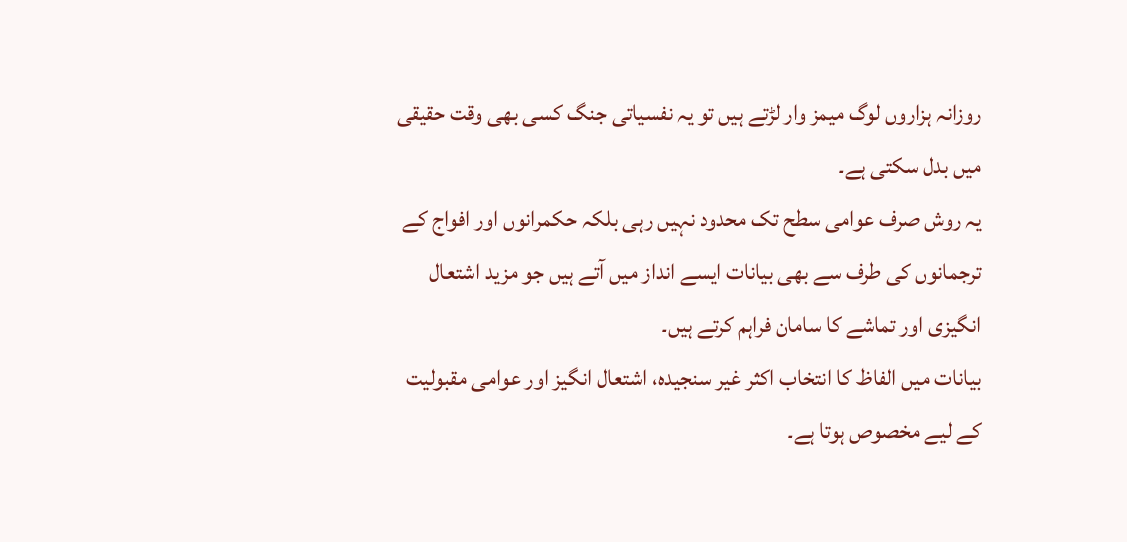روزانہ ہزاروں لوگ میمز وار لڑتے ہیں تو یہ نفسیاتی جنگ کسی بھی وقت حقیقی میں بدل سکتی ہے۔
یہ روش صرف عوامی سطح تک محدود نہیں رہی بلکہ حکمرانوں اور افواج کے ترجمانوں کی طرف سے بھی بیانات ایسے انداز میں آتے ہیں جو مزید اشتعال انگیزی اور تماشے کا سامان فراہم کرتے ہیں۔
بیانات میں الفاظ کا انتخاب اکثر غیر سنجیدہ، اشتعال انگیز اور عوامی مقبولیت کے لیے مخصوص ہوتا ہے۔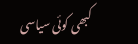کبھی کوئی سیاسی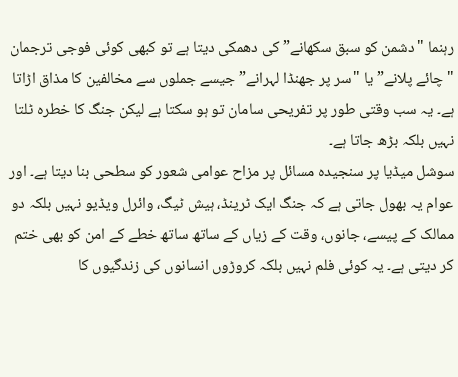رہنما "دشمن کو سبق سکھانے” کی دھمکی دیتا ہے تو کبھی کوئی فوجی ترجمان "چائے پلانے” یا "سر پر جھنڈا لہرانے” جیسے جملوں سے مخالفین کا مذاق اڑاتا ہے۔ یہ سب وقتی طور پر تفریحی سامان تو ہو سکتا ہے لیکن جنگ کا خطرہ ٹلتا نہیں بلکہ بڑھ جاتا ہے۔
سوشل میڈیا پر سنجیدہ مسائل پر مزاح عوامی شعور کو سطحی بنا دیتا ہے۔ اور عوام یہ بھول جاتی ہے کہ جنگ ایک ٹرینڈ، ہیش ٹیگ، وائرل ویڈیو نہیں بلکہ دو ممالک کے پیسے، جانوں، وقت کے زیاں کے ساتھ ساتھ خطے کے امن کو بھی ختم کر دیتی ہے۔ یہ کوئی فلم نہیں بلکہ کروڑوں انسانوں کی زندگیوں کا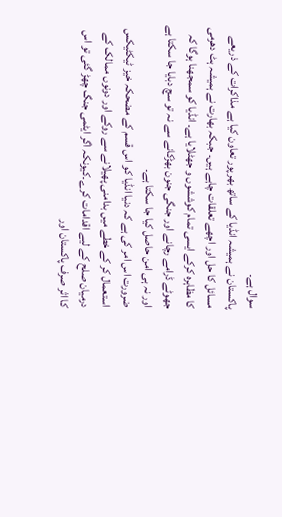سوال ہے۔
پاکستان نے ہمیشہ انڈیا کے ساتھ بھرپور تعاون کیا ہے مذاکرات کے ذریعے مسائل کا حل اور اچھے تعلقات چاہے ہیں۔ جبکہ بھارت نے ہمیشہ ہٹ دھرمی کا مظاہرہ کرکے ایسی تمام کوششوں و جھٹلایا ہے۔ انڈیا کو سمجھنا ہوگا کہ جھوٹے ڈرامے رچانے اور جنگی جنون بھڑکانے سے نہ تو سچ دبایا جا سکتا ہے اور نہ ہی امن حاصل کیا جا سکتا ہے۔
ضرورت اس امر کی ہے کہ دنیا انڈیا کو اس قسم کے مضحکہ خیز ٹیکٹیکس استعمال کر کے خطے میں بدامنی پھیلانے سے روکے اور دونوں ممالک کے درمیان صلح کے لیے اقدامات کرے۔کیونکہ اگر ایٹمی جنگ چھڑ گئی تو اس کا اثر صرف پاکستان اور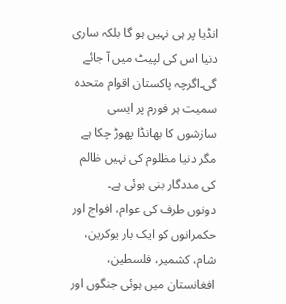انڈیا پر ہی نہیں ہو گا بلکہ ساری دنیا اس کی لپیٹ میں آ جائے گی۔اگرچہ پاکستان اقوام متحدہ سمیت ہر فورم پر ایسی سازشوں کا بھانڈا پھوڑ چکا ہے مگر دنیا مظلوم کی نہیں ظالم کی مددگار بنی ہوئی ہے۔
دونوں طرف کی عوام، افواج اور حکمرانوں کو ایک بار یوکرین، شام، کشمیر، فلسطین، افغانستان میں ہوئی جنگوں اور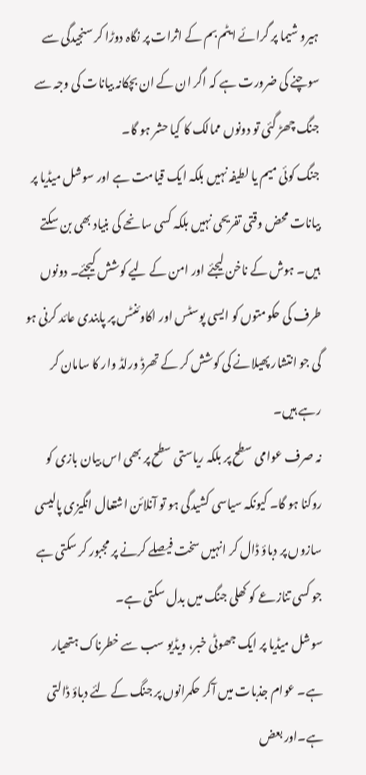ہیرو شیما پر گرائے ایٹم بم کے اثرات پر نگاہ دوڑا کر سنجیدگی سے سوچنے کی ضرورت ہے کہ اگر ان کے ان بچکانہ بیانات کی وجہ سے جنگ چھڑ گئی تو دونوں ممالک کا کیا حشر ہو گا۔
جنگ کوئی میم یا لطیفہ نہیں بلکہ ایک قیامت ہے اور سوشل میڈیا پر بیانات محض وقتی تفریحی نہیں بلکہ کسی سانحے کی بنیاد بھی بن سکتے ہیں۔ ہوش کے ناخن لیجئے اور امن کے لیے کوشش کیجئے۔ دونوں طرف کی حکومتوں کو ایسی پوسٹس اور اکاوئنٹس پر پابندی عائد کرنی ہو گی جو انتشار پھیلانے کی کوشش کر کے تھرڈ ورلڈ وار کا سامان کر رہے ہیں۔
نہ صرف عوامی سطح پر بلکہ ریاستی سطح پر بھی اس بیان بازی کو روکنا ہو گا۔ کیونکہ سیاسی کشیدگی ہو تو آنلائن اشتعال انگیزی پالیسی سازوں پر دباؤ ڈال کر انہیں سخت فیصلے کرنے پر مجبور کر سکتی ہے جو کسی تنازعے کو کھلی جنگ میں بدل سکتی ہے۔
سوشل میڈیا پر ایک جھوٹی خبر، ویڈیو سب سے خطرناک ہتھیار ہے۔ عوام جذبات میں آکر حکمرانوں پر جنگ کے لئے دباؤ ڈالتی ہے۔اور بعض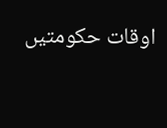اوقات حکومتیں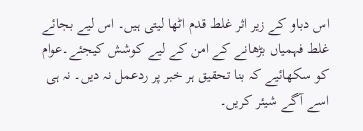اس دباو کے زیر اثر غلط قدم اٹھا لیتی ہیں۔ اس لیے بجائے غلط فہمیاں بڑھانے کے امن کے لیے کوشش کیجئے۔عوام کو سکھائیے کہ بنا تحقیق ہر خبر پر ردعمل نہ دیں۔ نہ ہی اسے آگے شیئر کریں۔